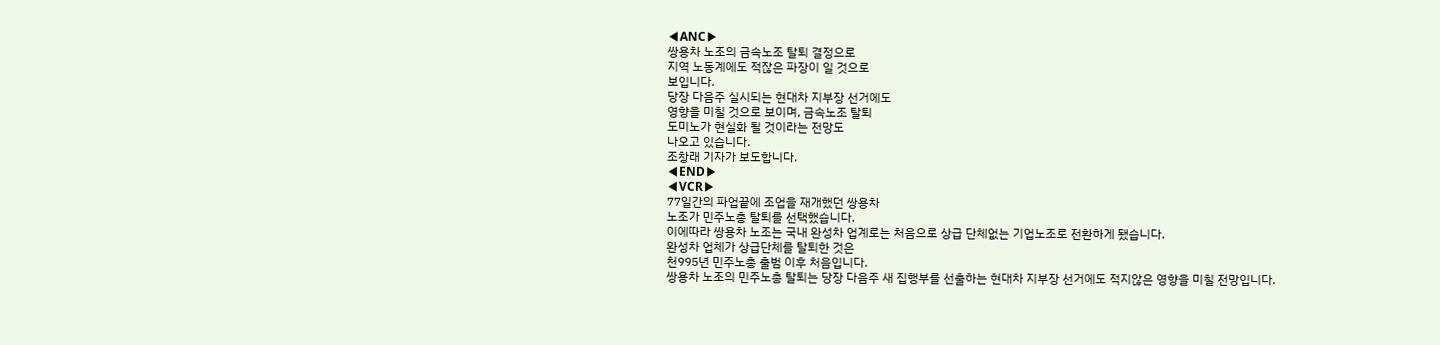◀ANC▶
쌍용차 노조의 금속노조 탈퇴 결정으로
지역 노동계에도 적잖은 파장이 일 것으로
보입니다.
당장 다음주 실시되는 현대차 지부장 선거에도
영향을 미칠 것으로 보이며, 금속노조 탈퇴
도미노가 현실화 될 것이라는 전망도
나오고 있습니다.
조창래 기자가 보도합니다.
◀END▶
◀VCR▶
77일간의 파업끝에 조업을 재개했던 쌍용차
노조가 민주노총 탈퇴를 선택했습니다.
이에따라 쌍용차 노조는 국내 완성차 업계로는 처음으로 상급 단체없는 기업노조로 전환하게 됐습니다.
완성차 업체가 상급단체를 탈퇴한 것은
천995년 민주노총 출범 이후 처음입니다.
쌍용차 노조의 민주노총 탈퇴는 당장 다음주 새 집행부를 선출하는 현대차 지부장 선거에도 적지않은 영향을 미칠 전망입니다.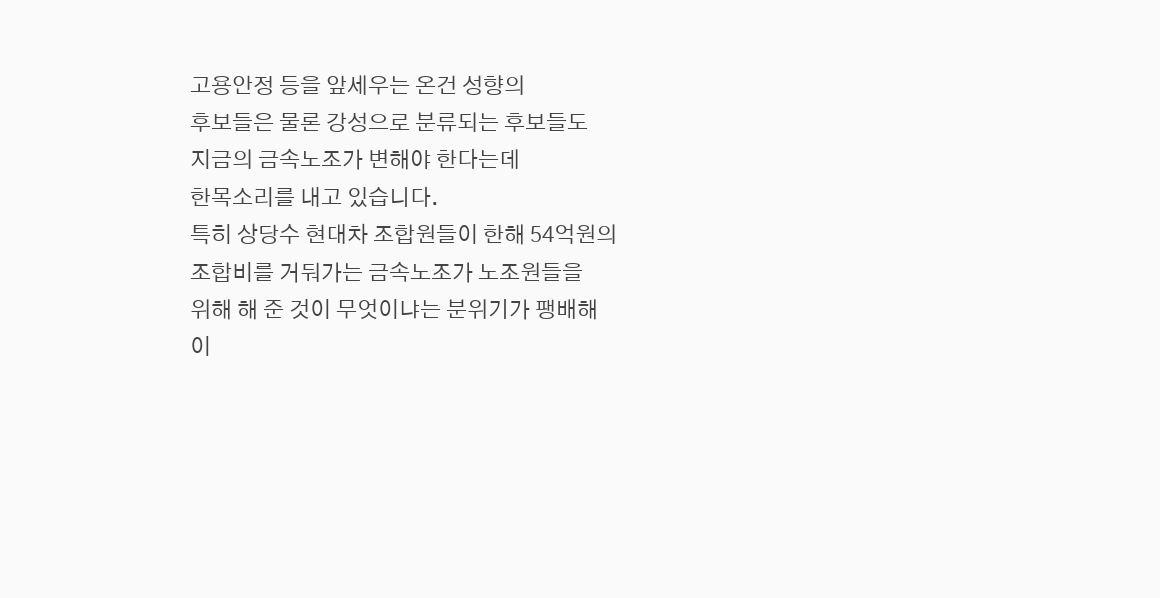고용안정 등을 앞세우는 온건 성향의
후보들은 물론 강성으로 분류되는 후보들도
지금의 금속노조가 변해야 한다는데
한목소리를 내고 있습니다.
특히 상당수 현대차 조합원들이 한해 54억원의
조합비를 거둬가는 금속노조가 노조원들을
위해 해 준 것이 무엇이냐는 분위기가 팽배해
이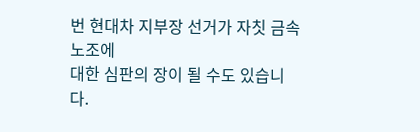번 현대차 지부장 선거가 자칫 금속노조에
대한 심판의 장이 될 수도 있습니다.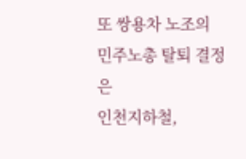또 쌍용차 노조의 민주노총 탈퇴 결정은
인천지하철,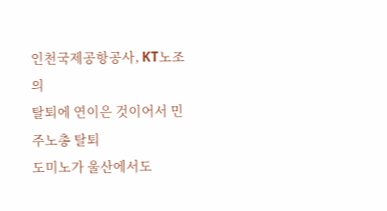인천국제공항공사, KT노조의
탈퇴에 연이은 것이어서 민주노총 탈퇴
도미노가 울산에서도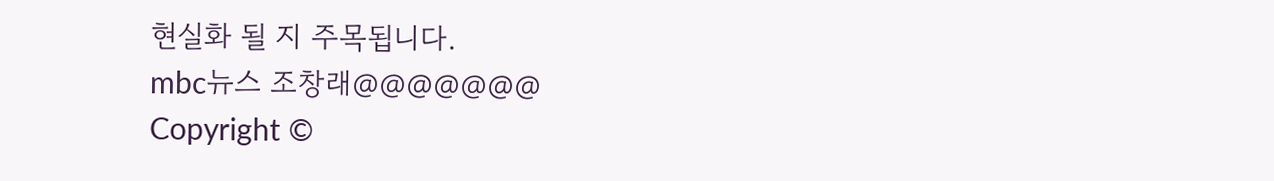현실화 될 지 주목됩니다.
mbc뉴스 조창래@@@@@@@
Copyright ©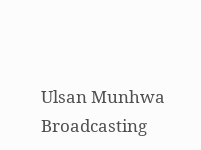Ulsan Munhwa Broadcasting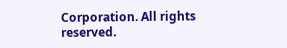Corporation. All rights reserved.